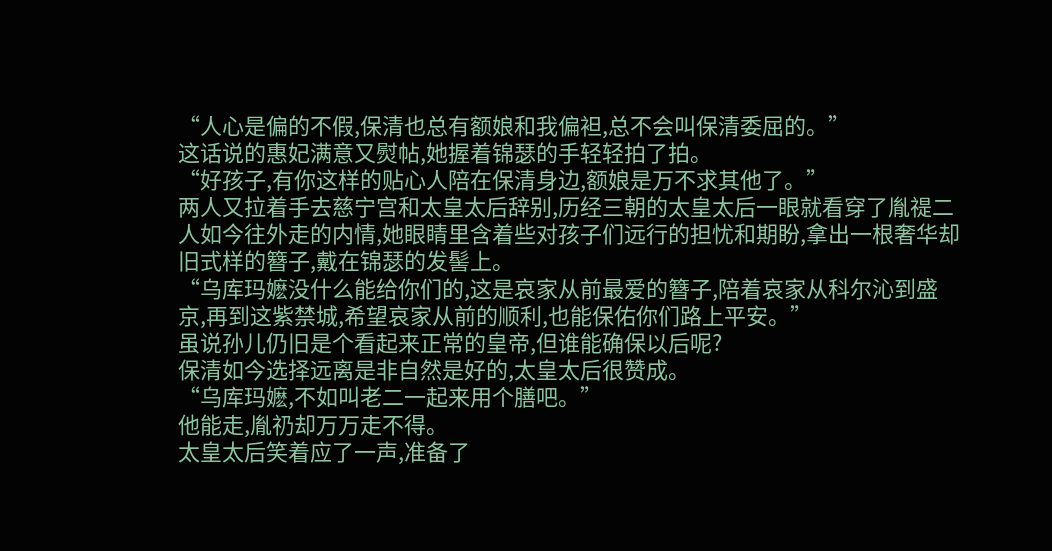“人心是偏的不假,保清也总有额娘和我偏袒,总不会叫保清委屈的。”
这话说的惠妃满意又熨帖,她握着锦瑟的手轻轻拍了拍。
“好孩子,有你这样的贴心人陪在保清身边,额娘是万不求其他了。”
两人又拉着手去慈宁宫和太皇太后辞别,历经三朝的太皇太后一眼就看穿了胤禔二人如今往外走的内情,她眼睛里含着些对孩子们远行的担忧和期盼,拿出一根奢华却旧式样的簪子,戴在锦瑟的发髻上。
“乌库玛嬷没什么能给你们的,这是哀家从前最爱的簪子,陪着哀家从科尔沁到盛京,再到这紫禁城,希望哀家从前的顺利,也能保佑你们路上平安。”
虽说孙儿仍旧是个看起来正常的皇帝,但谁能确保以后呢?
保清如今选择远离是非自然是好的,太皇太后很赞成。
“乌库玛嬷,不如叫老二一起来用个膳吧。”
他能走,胤礽却万万走不得。
太皇太后笑着应了一声,准备了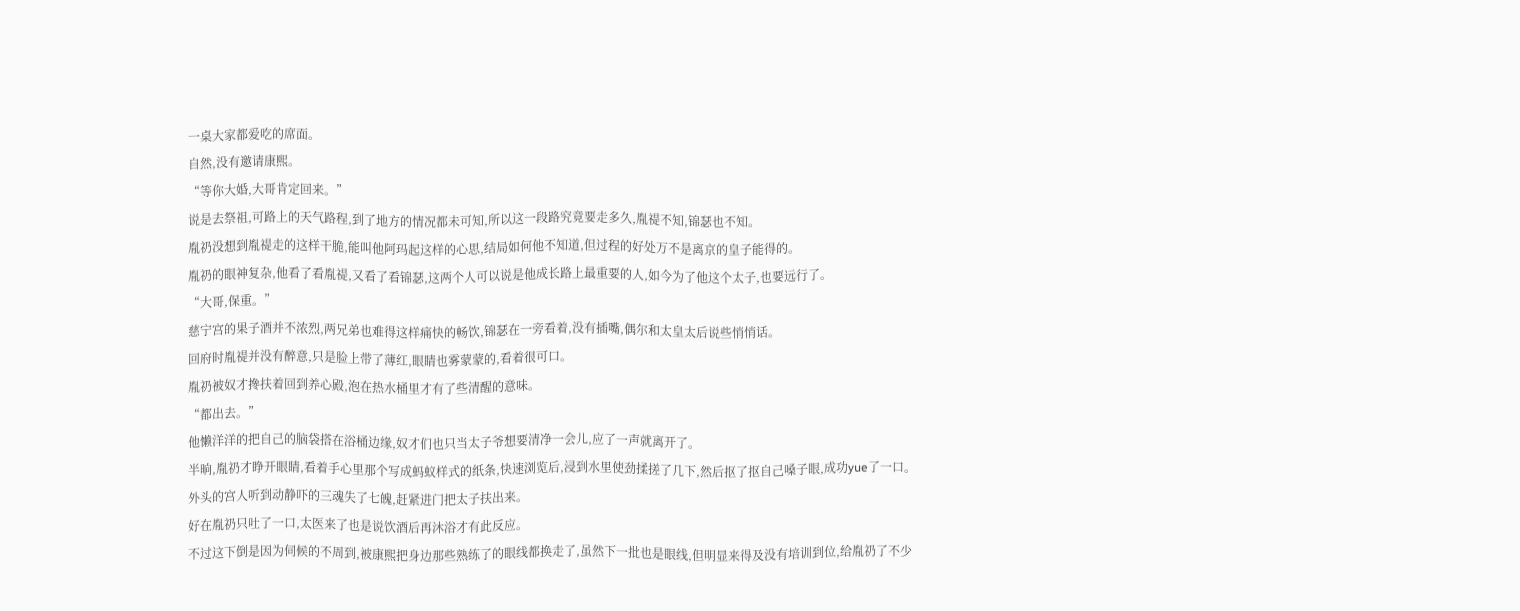一桌大家都爱吃的席面。
自然,没有邀请康熙。
“等你大婚,大哥肯定回来。”
说是去祭祖,可路上的天气路程,到了地方的情况都未可知,所以这一段路究竟要走多久,胤禔不知,锦瑟也不知。
胤礽没想到胤禔走的这样干脆,能叫他阿玛起这样的心思,结局如何他不知道,但过程的好处万不是离京的皇子能得的。
胤礽的眼神复杂,他看了看胤禔,又看了看锦瑟,这两个人可以说是他成长路上最重要的人,如今为了他这个太子,也要远行了。
“大哥,保重。”
慈宁宫的果子酒并不浓烈,两兄弟也难得这样痛快的畅饮,锦瑟在一旁看着,没有插嘴,偶尔和太皇太后说些悄悄话。
回府时胤禔并没有醉意,只是脸上带了薄红,眼睛也雾蒙蒙的,看着很可口。
胤礽被奴才搀扶着回到养心殿,泡在热水桶里才有了些清醒的意味。
“都出去。”
他懒洋洋的把自己的脑袋搭在浴桶边缘,奴才们也只当太子爷想要清净一会儿,应了一声就离开了。
半晌,胤礽才睁开眼睛,看着手心里那个写成蚂蚁样式的纸条,快速浏览后,浸到水里使劲揉搓了几下,然后抠了抠自己嗓子眼,成功yue了一口。
外头的宫人听到动静吓的三魂失了七魄,赶紧进门把太子扶出来。
好在胤礽只吐了一口,太医来了也是说饮酒后再沐浴才有此反应。
不过这下倒是因为伺候的不周到,被康熙把身边那些熟练了的眼线都换走了,虽然下一批也是眼线,但明显来得及没有培训到位,给胤礽了不少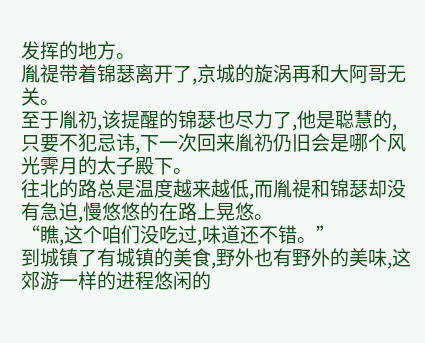发挥的地方。
胤禔带着锦瑟离开了,京城的旋涡再和大阿哥无关。
至于胤礽,该提醒的锦瑟也尽力了,他是聪慧的,只要不犯忌讳,下一次回来胤礽仍旧会是哪个风光霁月的太子殿下。
往北的路总是温度越来越低,而胤禔和锦瑟却没有急迫,慢悠悠的在路上晃悠。
“瞧,这个咱们没吃过,味道还不错。”
到城镇了有城镇的美食,野外也有野外的美味,这郊游一样的进程悠闲的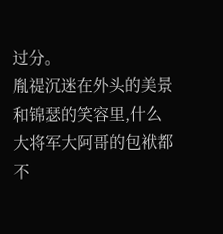过分。
胤禔沉迷在外头的美景和锦瑟的笑容里,什么大将军大阿哥的包袱都不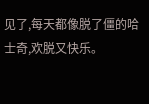见了,每天都像脱了僵的哈士奇,欢脱又快乐。